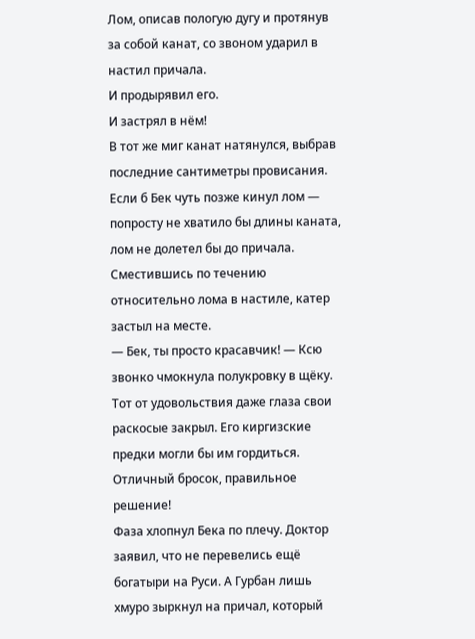Лом, описав пологую дугу и протянув за собой канат, со звоном ударил в настил причала.
И продырявил его.
И застрял в нём!
В тот же миг канат натянулся, выбрав последние сантиметры провисания. Если б Бек чуть позже кинул лом — попросту не хватило бы длины каната, лом не долетел бы до причала.
Сместившись по течению относительно лома в настиле, катер застыл на месте.
— Бек, ты просто красавчик! — Ксю звонко чмокнула полукровку в щёку.
Тот от удовольствия даже глаза свои раскосые закрыл. Его киргизские предки могли бы им гордиться. Отличный бросок, правильное решение!
Фаза хлопнул Бека по плечу. Доктор заявил, что не перевелись ещё богатыри на Руси. А Гурбан лишь хмуро зыркнул на причал, который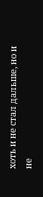хоть и не стал дальше, но и не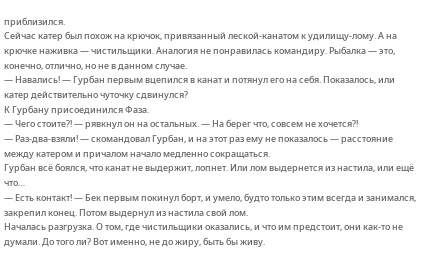приблизился.
Сейчас катер был похож на крючок, привязанный леской-канатом к удилищу-лому. А на крючке наживка — чистильщики. Аналогия не понравилась командиру. Рыбалка — это, конечно, отлично, но не в данном случае.
— Навались! — Гурбан первым вцепился в канат и потянул его на себя. Показалось, или катер действительно чуточку сдвинулся?
К Гурбану присоединился Фаза.
— Чего стоите?! — рявкнул он на остальных. — На берег что, совсем не хочется?!
— Раз-два-взяли! — скомандовал Гурбан, и на этот раз ему не показалось — расстояние между катером и причалом начало медленно сокращаться.
Гурбан всё боялся, что канат не выдержит, лопнет. Или лом выдернется из настила, или ещё что…
— Есть контакт! — Бек первым покинул борт, и умело, будто только этим всегда и занимался, закрепил конец. Потом выдернул из настила свой лом.
Началась разгрузка. О том, где чистильщики оказались, и что им предстоит, они как-то не думали. До того ли? Вот именно, не до жиру, быть бы живу.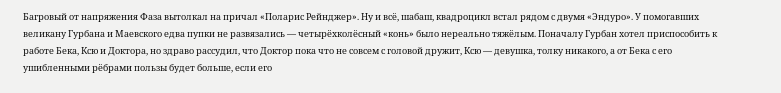Багровый от напряжения Фаза вытолкал на причал «Поларис Рейнджер». Ну и всё, шабаш, квадроцикл встал рядом с двумя «Эндуро». У помогавших великану Гурбана и Маевского едва пупки не развязались — четырёхколёсный «конь» было нереально тяжёлым. Поначалу Гурбан хотел приспособить к работе Бека, Ксю и Доктора, но здраво рассудил, что Доктор пока что не совсем с головой дружит, Ксю — девушка, толку никакого, а от Бека с его ушибленными рёбрами пользы будет больше, если его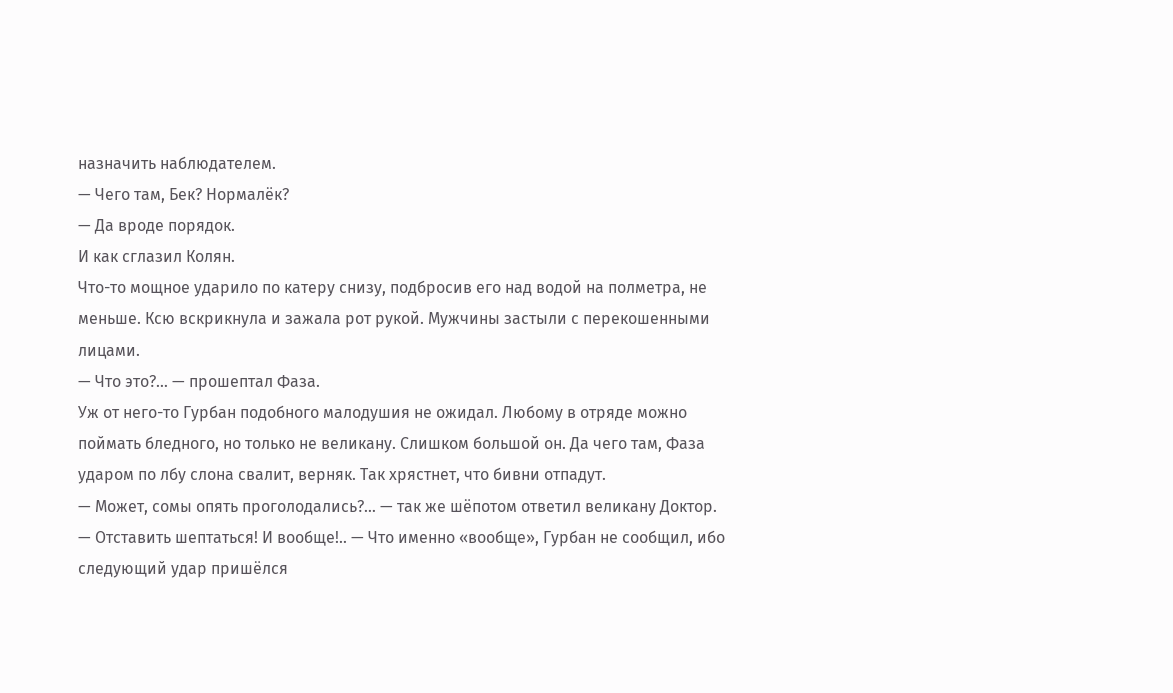назначить наблюдателем.
— Чего там, Бек? Нормалёк?
— Да вроде порядок.
И как сглазил Колян.
Что-то мощное ударило по катеру снизу, подбросив его над водой на полметра, не меньше. Ксю вскрикнула и зажала рот рукой. Мужчины застыли с перекошенными лицами.
— Что это?… — прошептал Фаза.
Уж от него-то Гурбан подобного малодушия не ожидал. Любому в отряде можно поймать бледного, но только не великану. Слишком большой он. Да чего там, Фаза ударом по лбу слона свалит, верняк. Так хрястнет, что бивни отпадут.
— Может, сомы опять проголодались?… — так же шёпотом ответил великану Доктор.
— Отставить шептаться! И вообще!.. — Что именно «вообще», Гурбан не сообщил, ибо следующий удар пришёлся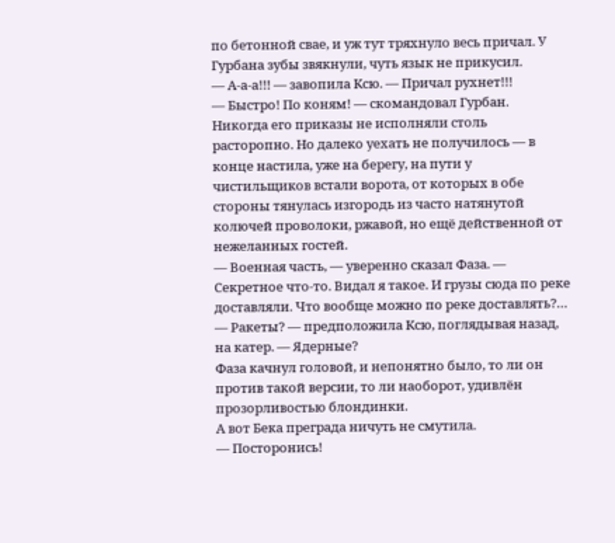по бетонной свае, и уж тут тряхнуло весь причал. У Гурбана зубы звякнули, чуть язык не прикусил.
— А-а-а!!! — завопила Ксю. — Причал рухнет!!!
— Быстро! По коням! — скомандовал Гурбан.
Никогда его приказы не исполняли столь расторопно. Но далеко уехать не получилось — в конце настила, уже на берегу, на пути у чистильщиков встали ворота, от которых в обе стороны тянулась изгородь из часто натянутой колючей проволоки, ржавой, но ещё действенной от нежеланных гостей.
— Военная часть, — уверенно сказал Фаза. — Секретное что-то. Видал я такое. И грузы сюда по реке доставляли. Что вообще можно по реке доставлять?…
— Ракеты? — предположила Ксю, поглядывая назад, на катер. — Ядерные?
Фаза качнул головой, и непонятно было, то ли он против такой версии, то ли наоборот, удивлён прозорливостью блондинки.
А вот Бека преграда ничуть не смутила.
— Посторонись!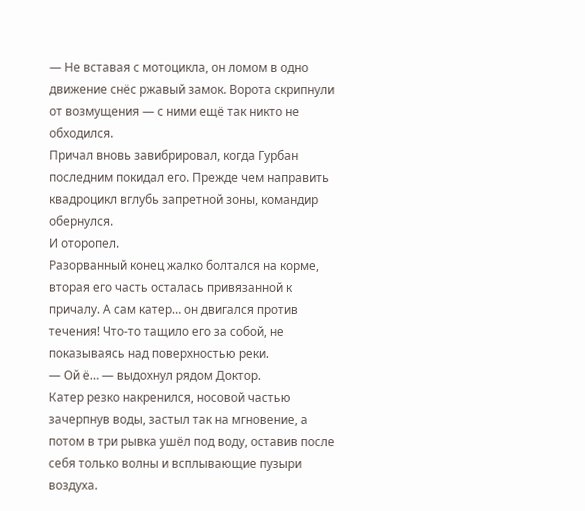— Не вставая с мотоцикла, он ломом в одно движение снёс ржавый замок. Ворота скрипнули от возмущения — с ними ещё так никто не обходился.
Причал вновь завибрировал, когда Гурбан последним покидал его. Прежде чем направить квадроцикл вглубь запретной зоны, командир обернулся.
И оторопел.
Разорванный конец жалко болтался на корме, вторая его часть осталась привязанной к причалу. А сам катер… он двигался против течения! Что-то тащило его за собой, не показываясь над поверхностью реки.
— Ой ё… — выдохнул рядом Доктор.
Катер резко накренился, носовой частью зачерпнув воды, застыл так на мгновение, а потом в три рывка ушёл под воду, оставив после себя только волны и всплывающие пузыри воздуха.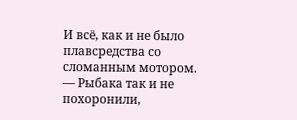И всё, как и не было плавсредства со сломанным мотором.
— Рыбака так и не похоронили,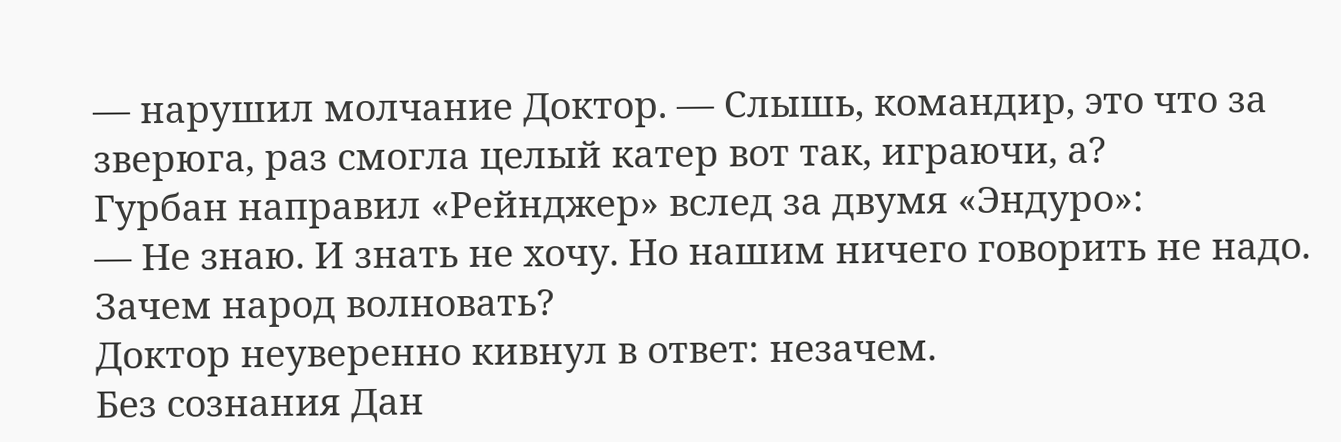— нарушил молчание Доктор. — Слышь, командир, это что за зверюга, раз смогла целый катер вот так, играючи, а?
Гурбан направил «Рейнджер» вслед за двумя «Эндуро»:
— Не знаю. И знать не хочу. Но нашим ничего говорить не надо. Зачем народ волновать?
Доктор неуверенно кивнул в ответ: незачем.
Без сознания Дан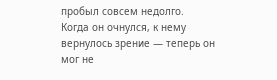пробыл совсем недолго.
Когда он очнулся, к нему вернулось зрение — теперь он мог не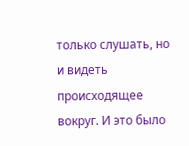только слушать, но и видеть происходящее вокруг. И это было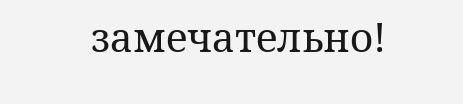замечательно!